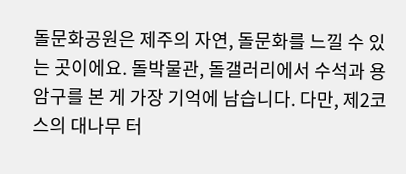돌문화공원은 제주의 자연, 돌문화를 느낄 수 있는 곳이에요. 돌박물관, 돌갤러리에서 수석과 용암구를 본 게 가장 기억에 남습니다. 다만, 제2코스의 대나무 터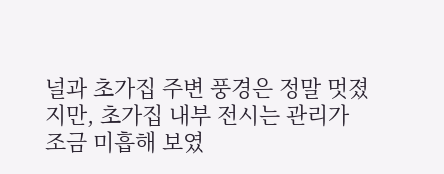널과 초가집 주변 풍경은 정말 멋졌지만, 초가집 내부 전시는 관리가 조금 미흡해 보였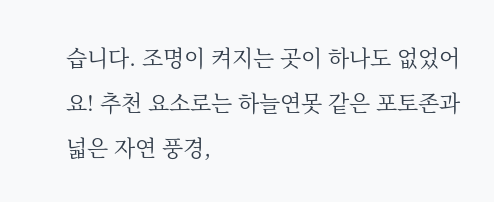습니다. 조명이 켜지는 곳이 하나도 없었어요! 추천 요소로는 하늘연못 같은 포토존과 넓은 자연 풍경,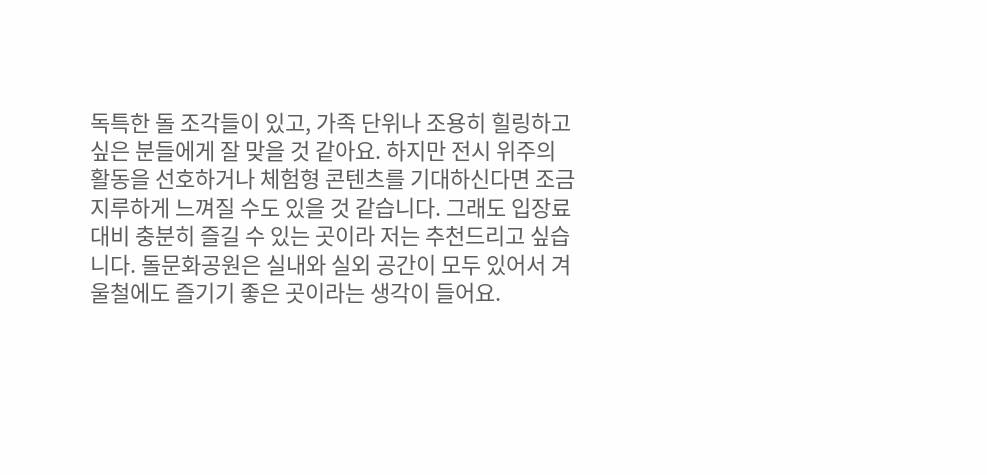독특한 돌 조각들이 있고, 가족 단위나 조용히 힐링하고 싶은 분들에게 잘 맞을 것 같아요. 하지만 전시 위주의 활동을 선호하거나 체험형 콘텐츠를 기대하신다면 조금 지루하게 느껴질 수도 있을 것 같습니다. 그래도 입장료 대비 충분히 즐길 수 있는 곳이라 저는 추천드리고 싶습니다. 돌문화공원은 실내와 실외 공간이 모두 있어서 겨울철에도 즐기기 좋은 곳이라는 생각이 들어요.